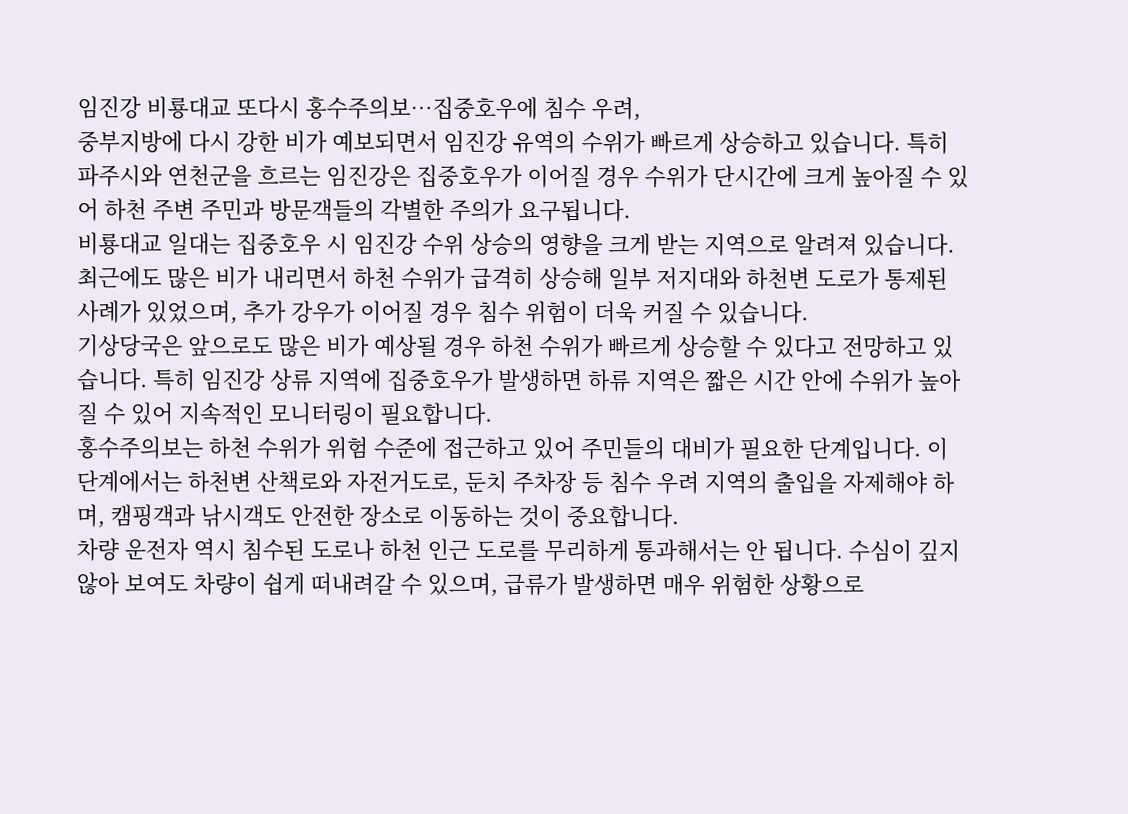임진강 비룡대교 또다시 홍수주의보…집중호우에 침수 우려,
중부지방에 다시 강한 비가 예보되면서 임진강 유역의 수위가 빠르게 상승하고 있습니다. 특히 파주시와 연천군을 흐르는 임진강은 집중호우가 이어질 경우 수위가 단시간에 크게 높아질 수 있어 하천 주변 주민과 방문객들의 각별한 주의가 요구됩니다.
비룡대교 일대는 집중호우 시 임진강 수위 상승의 영향을 크게 받는 지역으로 알려져 있습니다. 최근에도 많은 비가 내리면서 하천 수위가 급격히 상승해 일부 저지대와 하천변 도로가 통제된 사례가 있었으며, 추가 강우가 이어질 경우 침수 위험이 더욱 커질 수 있습니다.
기상당국은 앞으로도 많은 비가 예상될 경우 하천 수위가 빠르게 상승할 수 있다고 전망하고 있습니다. 특히 임진강 상류 지역에 집중호우가 발생하면 하류 지역은 짧은 시간 안에 수위가 높아질 수 있어 지속적인 모니터링이 필요합니다.
홍수주의보는 하천 수위가 위험 수준에 접근하고 있어 주민들의 대비가 필요한 단계입니다. 이 단계에서는 하천변 산책로와 자전거도로, 둔치 주차장 등 침수 우려 지역의 출입을 자제해야 하며, 캠핑객과 낚시객도 안전한 장소로 이동하는 것이 중요합니다.
차량 운전자 역시 침수된 도로나 하천 인근 도로를 무리하게 통과해서는 안 됩니다. 수심이 깊지 않아 보여도 차량이 쉽게 떠내려갈 수 있으며, 급류가 발생하면 매우 위험한 상황으로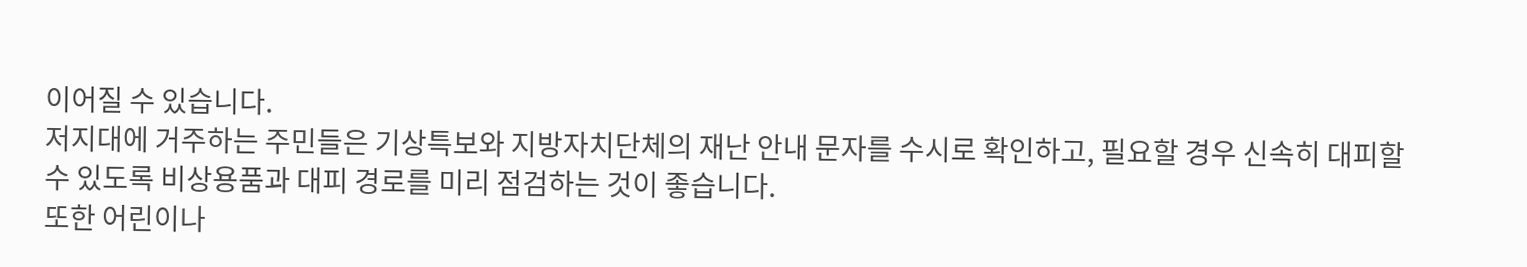이어질 수 있습니다.
저지대에 거주하는 주민들은 기상특보와 지방자치단체의 재난 안내 문자를 수시로 확인하고, 필요할 경우 신속히 대피할 수 있도록 비상용품과 대피 경로를 미리 점검하는 것이 좋습니다.
또한 어린이나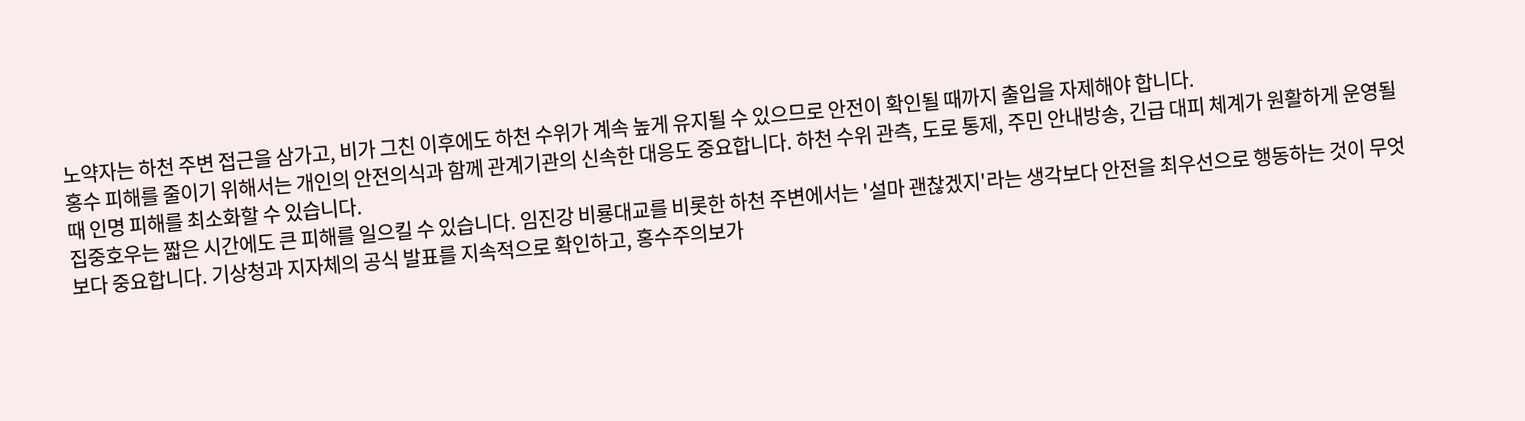노약자는 하천 주변 접근을 삼가고, 비가 그친 이후에도 하천 수위가 계속 높게 유지될 수 있으므로 안전이 확인될 때까지 출입을 자제해야 합니다.
홍수 피해를 줄이기 위해서는 개인의 안전의식과 함께 관계기관의 신속한 대응도 중요합니다. 하천 수위 관측, 도로 통제, 주민 안내방송, 긴급 대피 체계가 원활하게 운영될 때 인명 피해를 최소화할 수 있습니다.
집중호우는 짧은 시간에도 큰 피해를 일으킬 수 있습니다. 임진강 비룡대교를 비롯한 하천 주변에서는 '설마 괜찮겠지'라는 생각보다 안전을 최우선으로 행동하는 것이 무엇보다 중요합니다. 기상청과 지자체의 공식 발표를 지속적으로 확인하고, 홍수주의보가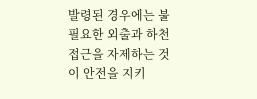발령된 경우에는 불필요한 외출과 하천 접근을 자제하는 것이 안전을 지키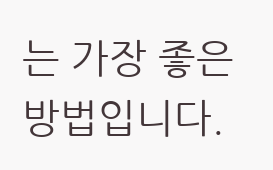는 가장 좋은 방법입니다.